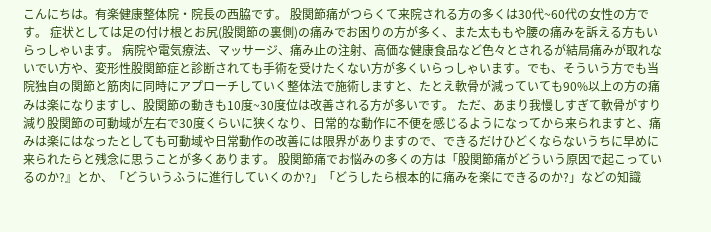こんにちは。有楽健康整体院・院長の西脇です。 股関節痛がつらくて来院される方の多くは30代~60代の女性の方です。 症状としては足の付け根とお尻(股関節の裏側)の痛みでお困りの方が多く、また太ももや腰の痛みを訴える方もいらっしゃいます。 病院や電気療法、マッサージ、痛み止の注射、高価な健康食品など色々とされるが結局痛みが取れないでい方や、変形性股関節症と診断されても手術を受けたくない方が多くいらっしゃいます。でも、そういう方でも当院独自の関節と筋肉に同時にアプローチしていく整体法で施術しますと、たとえ軟骨が減っていても90%以上の方の痛みは楽になりますし、股関節の動きも10度~30度位は改善される方が多いです。 ただ、あまり我慢しすぎて軟骨がすり減り股関節の可動域が左右で30度くらいに狭くなり、日常的な動作に不便を感じるようになってから来られますと、痛みは楽にはなったとしても可動域や日常動作の改善には限界がありますので、できるだけひどくならないうちに早めに来られたらと残念に思うことが多くあります。 股関節痛でお悩みの多くの方は「股関節痛がどういう原因で起こっているのか?』とか、「どういうふうに進行していくのか?」「どうしたら根本的に痛みを楽にできるのか?」などの知識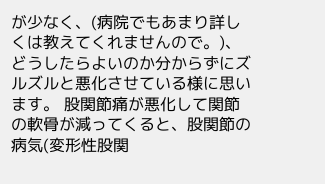が少なく、(病院でもあまり詳しくは教えてくれませんので。)、どうしたらよいのか分からずにズルズルと悪化させている様に思います。 股関節痛が悪化して関節の軟骨が減ってくると、股関節の病気(変形性股関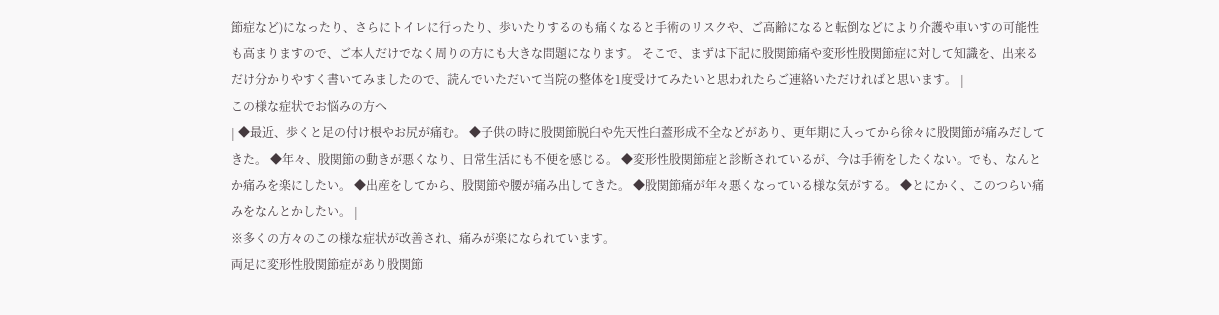節症など)になったり、さらにトイレに行ったり、歩いたりするのも痛くなると手術のリスクや、ご高齢になると転倒などにより介護や車いすの可能性も高まりますので、ご本人だけでなく周りの方にも大きな問題になります。 そこで、まずは下記に股関節痛や変形性股関節症に対して知識を、出来るだけ分かりやすく書いてみましたので、読んでいただいて当院の整体を1度受けてみたいと思われたらご連絡いただければと思います。 |
この様な症状でお悩みの方へ
| ◆最近、歩くと足の付け根やお尻が痛む。 ◆子供の時に股関節脱臼や先天性臼蓋形成不全などがあり、更年期に入ってから徐々に股関節が痛みだしてきた。 ◆年々、股関節の動きが悪くなり、日常生活にも不便を感じる。 ◆変形性股関節症と診断されているが、今は手術をしたくない。でも、なんとか痛みを楽にしたい。 ◆出産をしてから、股関節や腰が痛み出してきた。 ◆股関節痛が年々悪くなっている様な気がする。 ◆とにかく、このつらい痛みをなんとかしたい。 |
※多くの方々のこの様な症状が改善され、痛みが楽になられています。
両足に変形性股関節症があり股関節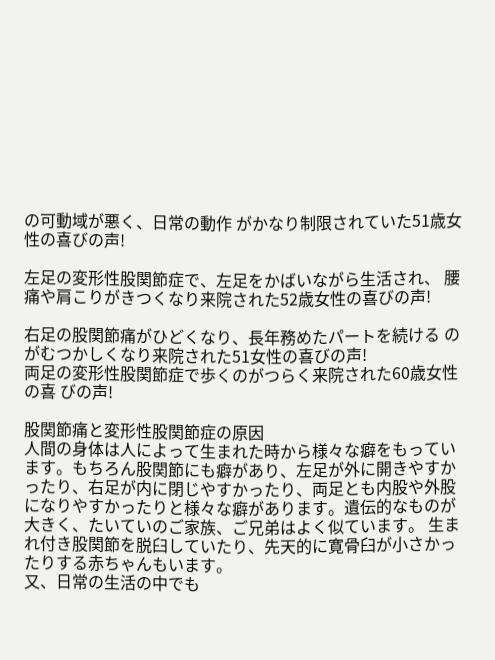の可動域が悪く、日常の動作 がかなり制限されていた51歳女性の喜びの声!

左足の変形性股関節症で、左足をかばいながら生活され、 腰痛や肩こりがきつくなり来院された52歳女性の喜びの声!

右足の股関節痛がひどくなり、長年務めたパートを続ける のがむつかしくなり来院された51女性の喜びの声!
両足の変形性股関節症で歩くのがつらく来院された60歳女性の喜 びの声!

股関節痛と変形性股関節症の原因
人間の身体は人によって生まれた時から様々な癖をもっています。もちろん股関節にも癖があり、左足が外に開きやすかったり、右足が内に閉じやすかったり、両足とも内股や外股になりやすかったりと様々な癖があります。遺伝的なものが大きく、たいていのご家族、ご兄弟はよく似ています。 生まれ付き股関節を脱臼していたり、先天的に寛骨臼が小さかったりする赤ちゃんもいます。
又、日常の生活の中でも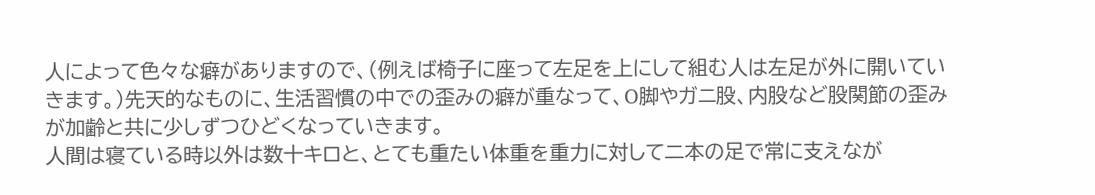人によって色々な癖がありますので、(例えば椅子に座って左足を上にして組む人は左足が外に開いていきます。)先天的なものに、生活習慣の中での歪みの癖が重なって、О脚やガニ股、内股など股関節の歪みが加齢と共に少しずつひどくなっていきます。
人間は寝ている時以外は数十キロと、とても重たい体重を重力に対して二本の足で常に支えなが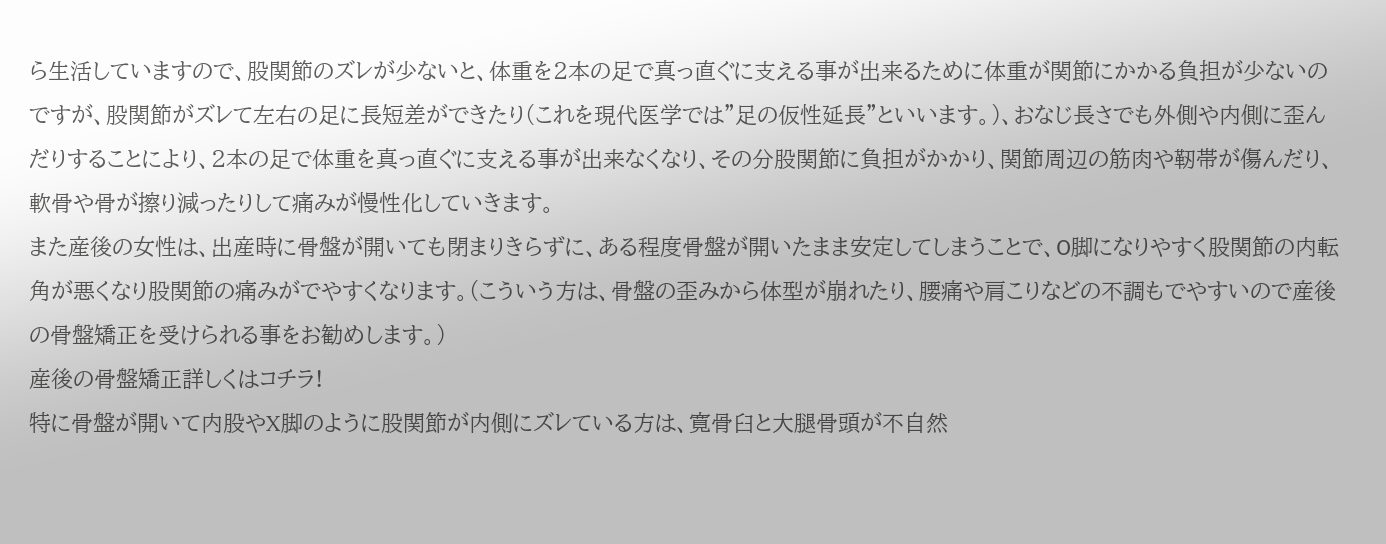ら生活していますので、股関節のズレが少ないと、体重を2本の足で真っ直ぐに支える事が出来るために体重が関節にかかる負担が少ないのですが、股関節がズレて左右の足に長短差ができたり(これを現代医学では”足の仮性延長”といいます。)、おなじ長さでも外側や内側に歪んだりすることにより、2本の足で体重を真っ直ぐに支える事が出来なくなり、その分股関節に負担がかかり、関節周辺の筋肉や靭帯が傷んだり、軟骨や骨が擦り減ったりして痛みが慢性化していきます。
また産後の女性は、出産時に骨盤が開いても閉まりきらずに、ある程度骨盤が開いたまま安定してしまうことで、О脚になりやすく股関節の内転角が悪くなり股関節の痛みがでやすくなります。(こういう方は、骨盤の歪みから体型が崩れたり、腰痛や肩こりなどの不調もでやすいので産後の骨盤矯正を受けられる事をお勧めします。)
産後の骨盤矯正詳しくはコチラ!
特に骨盤が開いて内股やX脚のように股関節が内側にズレている方は、寛骨臼と大腿骨頭が不自然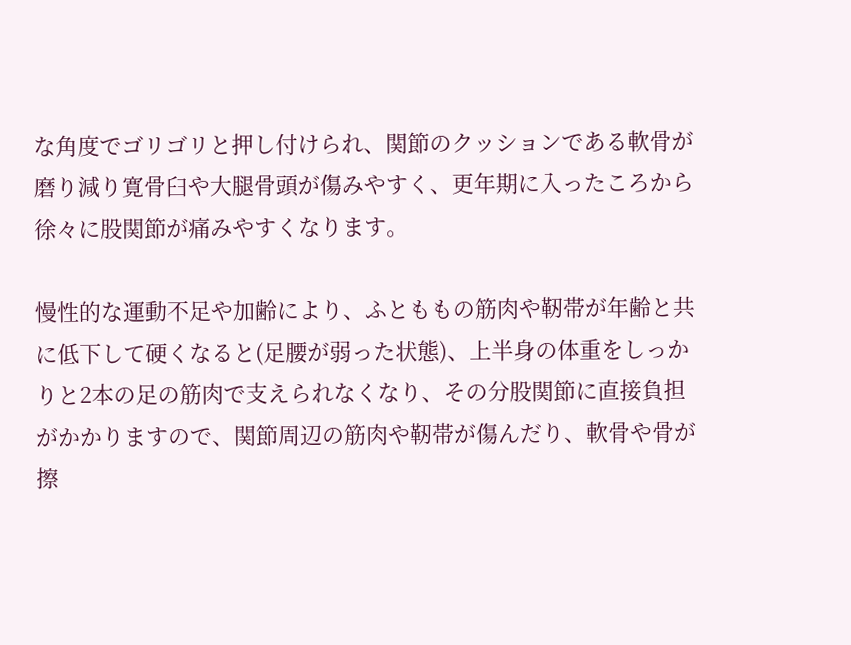な角度でゴリゴリと押し付けられ、関節のクッションである軟骨が磨り減り寛骨臼や大腿骨頭が傷みやすく、更年期に入ったころから徐々に股関節が痛みやすくなります。

慢性的な運動不足や加齢により、ふとももの筋肉や靭帯が年齢と共に低下して硬くなると(足腰が弱った状態)、上半身の体重をしっかりと2本の足の筋肉で支えられなくなり、その分股関節に直接負担がかかりますので、関節周辺の筋肉や靭帯が傷んだり、軟骨や骨が擦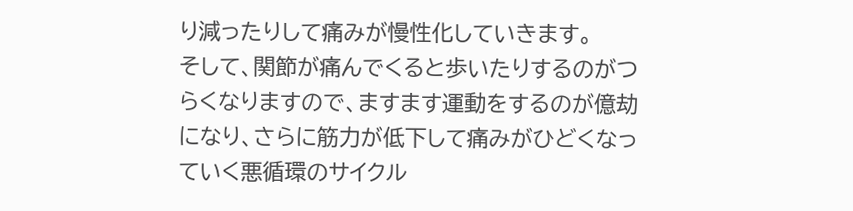り減ったりして痛みが慢性化していきます。
そして、関節が痛んでくると歩いたりするのがつらくなりますので、ますます運動をするのが億劫になり、さらに筋力が低下して痛みがひどくなっていく悪循環のサイクル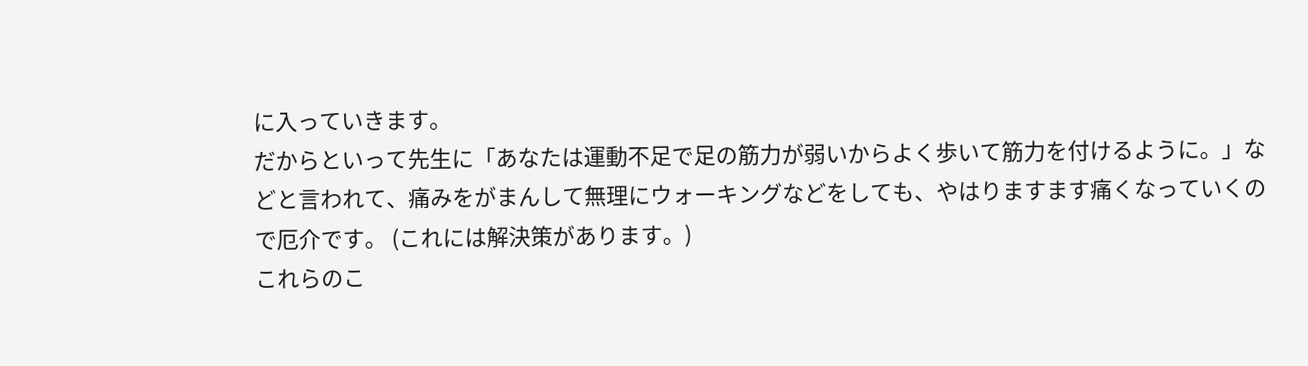に入っていきます。
だからといって先生に「あなたは運動不足で足の筋力が弱いからよく歩いて筋力を付けるように。」などと言われて、痛みをがまんして無理にウォーキングなどをしても、やはりますます痛くなっていくので厄介です。 (これには解決策があります。)
これらのこ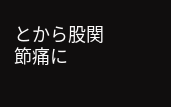とから股関節痛に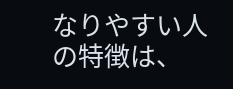なりやすい人の特徴は、